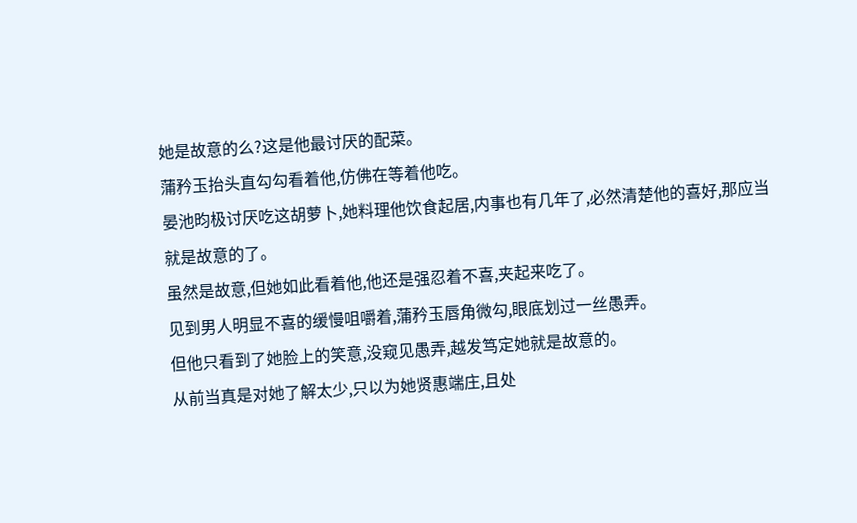她是故意的么?这是他最讨厌的配菜。
蒲矜玉抬头直勾勾看着他,仿佛在等着他吃。
晏池昀极讨厌吃这胡萝卜,她料理他饮食起居,内事也有几年了,必然清楚他的喜好,那应当就是故意的了。
虽然是故意,但她如此看着他,他还是强忍着不喜,夹起来吃了。
见到男人明显不喜的缓慢咀嚼着,蒲矜玉唇角微勾,眼底划过一丝愚弄。
但他只看到了她脸上的笑意,没窥见愚弄,越发笃定她就是故意的。
从前当真是对她了解太少,只以为她贤惠端庄,且处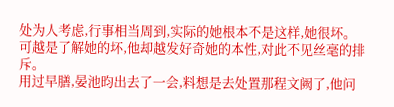处为人考虑,行事相当周到,实际的她根本不是这样,她很坏。
可越是了解她的坏,他却越发好奇她的本性,对此不见丝毫的排斥。
用过早膳,晏池昀出去了一会,料想是去处置那程文阙了,他问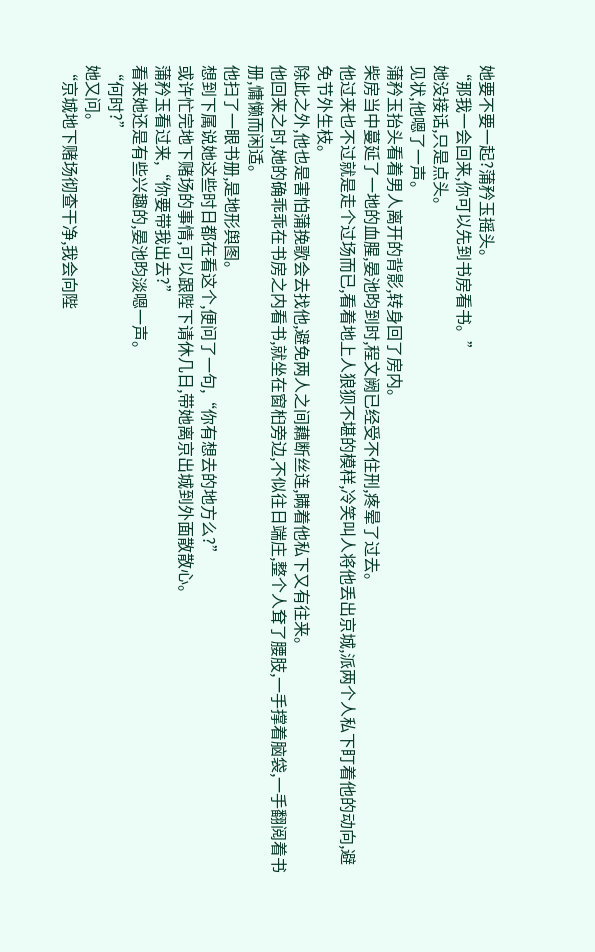她要不要一起?蒲矜玉摇头。
“那我一会回来,你可以先到书房看书。”
她没接话,只是点头。
见状,他嗯了一声。
蒲矜玉抬头看着男人离开的背影,转身回了房内。
柴房当中蔓延了一地的血腥,晏池昀到时,程文阙已经受不住刑,疼晕了过去。
他过来也不过就是走个过场而已,看着地上人狼狈不堪的模样,冷笑叫人将他丢出京城,派两个人私下盯着他的动向,避免节外生枝。
除此之外,他也是害怕蒲挽歌会去找他,避免两人之间藕断丝连,瞒着他私下又有往来。
他回来之时,她的确乖乖在书房之内看书,就坐在窗桕旁边,不似往日端庄,整个人耷了腰肢,一手撑着脑袋,一手翻阅着书册,慵懒而闲适。
他扫了一眼书册,是地形舆图。
想到下属说她这些时日都在看这个,便问了一句,“你有想去的地方么?”
或许忙完地下赌场的事情,可以跟陛下请休几日,带她离京出城到外面散散心。
蒲矜玉看过来,“你要带我出去?”
看来她还是有些兴趣的,晏池昀淡嗯一声。
“何时?”
她又问。
“京城地下赌场彻查干净,我会向陛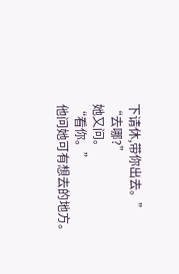下请休,带你出去。”
“去哪?”
她又问。
“看你。”
他问她可有想去的地方。